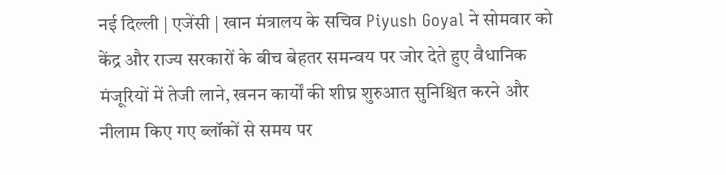नई दिल्ली | एजेंसी | खान मंत्रालय के सचिव Piyush Goyal ने सोमवार को केंद्र और राज्य सरकारों के बीच बेहतर समन्वय पर जोर देते हुए वैधानिक मंजूरियों में तेजी लाने, खनन कार्यों की शीघ्र शुरुआत सुनिश्चित करने और नीलाम किए गए ब्लॉकों से समय पर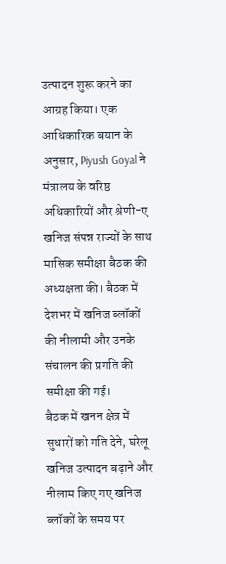उत्पादन शुरू करने का आग्रह किया। एक आधिकारिक बयान के अनुसार, Piyush Goyal ने मंत्रालय के वरिष्ठ अधिकारियों और श्रेणी-ए खनिज संपन्न राज्यों के साथ मासिक समीक्षा बैठक की अध्यक्षता की। बैठक में देशभर में खनिज ब्लॉकों की नीलामी और उनके संचालन की प्रगति की समीक्षा की गई।
बैठक में खनन क्षेत्र में सुधारों को गति देने, घरेलू खनिज उत्पादन बढ़ाने और नीलाम किए गए खनिज ब्लॉकों के समय पर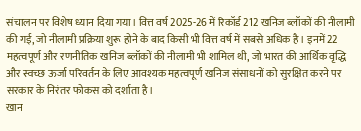संचालन पर विशेष ध्यान दिया गया। वित्त वर्ष 2025-26 में रिकॉर्ड 212 खनिज ब्लॉकों की नीलामी की गई, जो नीलामी प्रक्रिया शुरू होने के बाद किसी भी वित्त वर्ष में सबसे अधिक है। इनमें 22 महत्वपूर्ण और रणनीतिक खनिज ब्लॉकों की नीलामी भी शामिल थी, जो भारत की आर्थिक वृद्धि और स्वच्छ ऊर्जा परिवर्तन के लिए आवश्यक महत्वपूर्ण खनिज संसाधनों को सुरक्षित करने पर सरकार के निरंतर फोकस को दर्शाता है।
खान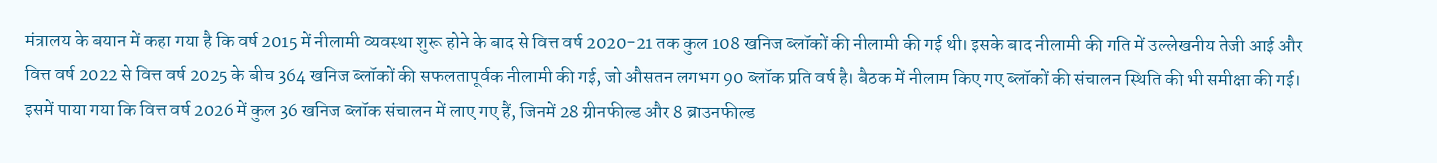मंत्रालय के बयान में कहा गया है कि वर्ष 2015 में नीलामी व्यवस्था शुरू होने के बाद से वित्त वर्ष 2020-21 तक कुल 108 खनिज ब्लॉकों की नीलामी की गई थी। इसके बाद नीलामी की गति में उल्लेखनीय तेजी आई और वित्त वर्ष 2022 से वित्त वर्ष 2025 के बीच 364 खनिज ब्लॉकों की सफलतापूर्वक नीलामी की गई, जो औसतन लगभग 90 ब्लॉक प्रति वर्ष है। बैठक में नीलाम किए गए ब्लॉकों की संचालन स्थिति की भी समीक्षा की गई। इसमें पाया गया कि वित्त वर्ष 2026 में कुल 36 खनिज ब्लॉक संचालन में लाए गए हैं, जिनमें 28 ग्रीनफील्ड और 8 ब्राउनफील्ड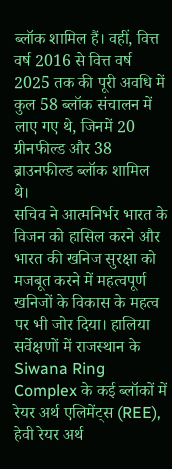ब्लॉक शामिल हैं। वहीं, वित्त वर्ष 2016 से वित्त वर्ष 2025 तक की पूरी अवधि में कुल 58 ब्लॉक संचालन में लाए गए थे, जिनमें 20 ग्रीनफील्ड और 38 ब्राउनफील्ड ब्लॉक शामिल थे।
सचिव ने आत्मनिर्भर भारत के विजन को हासिल करने और भारत की खनिज सुरक्षा को मजबूत करने में महत्वपूर्ण खनिजों के विकास के महत्व पर भी जोर दिया। हालिया सर्वेक्षणों में राजस्थान के Siwana Ring Complex के कई ब्लॉकों में रेयर अर्थ एलिमेंट्स (REE), हेवी रेयर अर्थ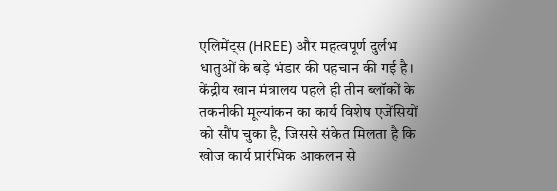एलिमेंट्स (HREE) और महत्वपूर्ण दुर्लभ धातुओं के बड़े भंडार की पहचान की गई है। केंद्रीय खान मंत्रालय पहले ही तीन ब्लॉकों के तकनीकी मूल्यांकन का कार्य विशेष एजेंसियों को सौंप चुका है, जिससे संकेत मिलता है कि खोज कार्य प्रारंभिक आकलन से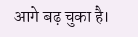आगे बढ़ चुका है।